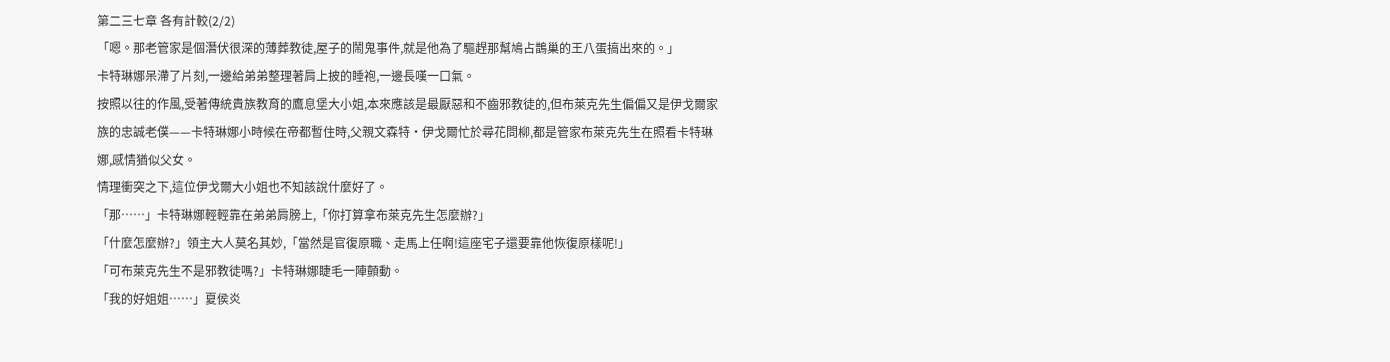第二三七章 各有計較(2/2)
「嗯。那老管家是個潛伏很深的薄葬教徒,屋子的鬧鬼事件,就是他為了驅趕那幫鳩占鵲巢的王八蛋搞出來的。」
卡特琳娜呆滯了片刻,一邊給弟弟整理著肩上披的睡袍,一邊長嘆一口氣。
按照以往的作風,受著傳統貴族教育的鷹息堡大小姐,本來應該是最厭惡和不齒邪教徒的,但布萊克先生偏偏又是伊戈爾家族的忠誠老僕——卡特琳娜小時候在帝都暫住時,父親文森特·伊戈爾忙於尋花問柳,都是管家布萊克先生在照看卡特琳娜,感情猶似父女。
情理衝突之下,這位伊戈爾大小姐也不知該說什麼好了。
「那……」卡特琳娜輕輕靠在弟弟肩膀上,「你打算拿布萊克先生怎麼辦?」
「什麼怎麼辦?」領主大人莫名其妙,「當然是官復原職、走馬上任啊!這座宅子還要靠他恢復原樣呢!」
「可布萊克先生不是邪教徒嗎?」卡特琳娜睫毛一陣顫動。
「我的好姐姐……」夏侯炎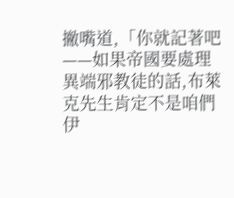撇嘴道,「你就記著吧——如果帝國要處理異端邪教徒的話,布萊克先生肯定不是咱們伊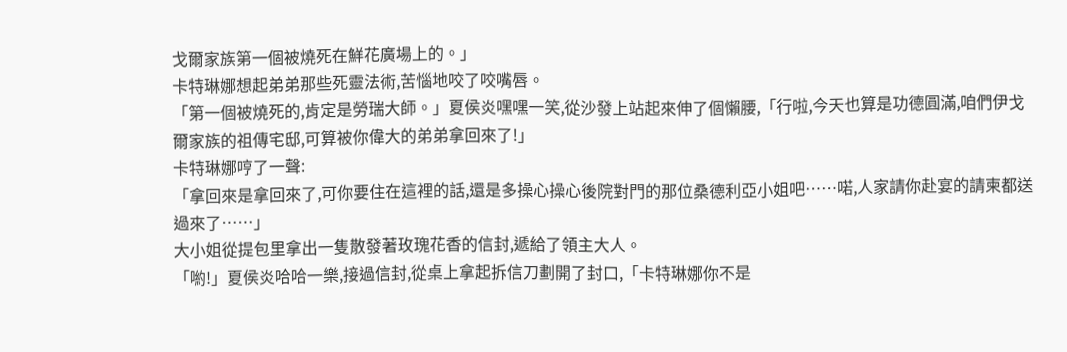戈爾家族第一個被燒死在鮮花廣場上的。」
卡特琳娜想起弟弟那些死靈法術,苦惱地咬了咬嘴唇。
「第一個被燒死的,肯定是勞瑞大師。」夏侯炎嘿嘿一笑,從沙發上站起來伸了個懶腰,「行啦,今天也算是功德圓滿,咱們伊戈爾家族的祖傳宅邸,可算被你偉大的弟弟拿回來了!」
卡特琳娜哼了一聲:
「拿回來是拿回來了,可你要住在這裡的話,還是多操心操心後院對門的那位桑德利亞小姐吧……喏,人家請你赴宴的請柬都送過來了……」
大小姐從提包里拿出一隻散發著玫瑰花香的信封,遞給了領主大人。
「喲!」夏侯炎哈哈一樂,接過信封,從桌上拿起拆信刀劃開了封口,「卡特琳娜你不是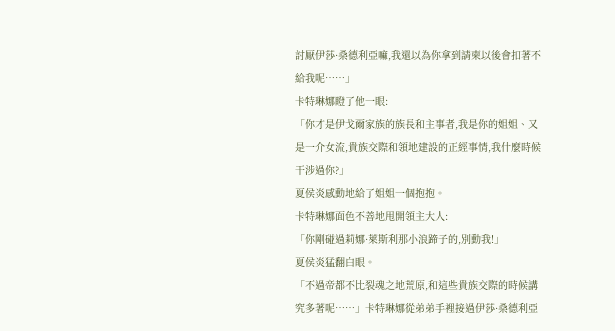討厭伊莎·桑德利亞嘛,我還以為你拿到請柬以後會扣著不給我呢……」
卡特琳娜瞪了他一眼:
「你才是伊戈爾家族的族長和主事者,我是你的姐姐、又是一介女流,貴族交際和領地建設的正經事情,我什麼時候干涉過你?」
夏侯炎感動地給了姐姐一個抱抱。
卡特琳娜面色不善地甩開領主大人:
「你剛碰過莉娜·萊斯利那小浪蹄子的,別動我!」
夏侯炎猛翻白眼。
「不過帝都不比裂魂之地荒原,和這些貴族交際的時候講究多著呢……」卡特琳娜從弟弟手裡接過伊莎·桑德利亞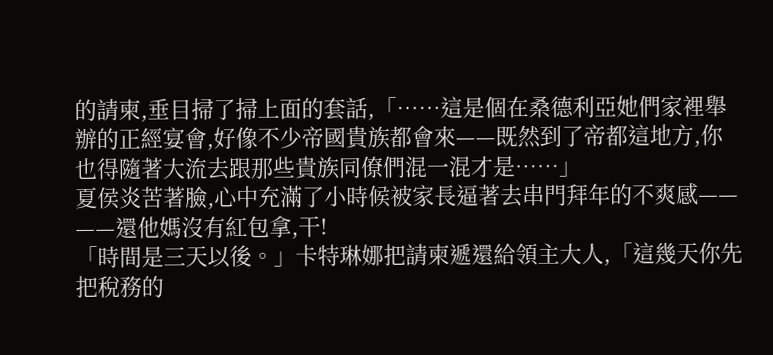的請柬,垂目掃了掃上面的套話,「……這是個在桑德利亞她們家裡舉辦的正經宴會,好像不少帝國貴族都會來——既然到了帝都這地方,你也得隨著大流去跟那些貴族同僚們混一混才是……」
夏侯炎苦著臉,心中充滿了小時候被家長逼著去串門拜年的不爽感——
——還他媽沒有紅包拿,干!
「時間是三天以後。」卡特琳娜把請柬遞還給領主大人,「這幾天你先把稅務的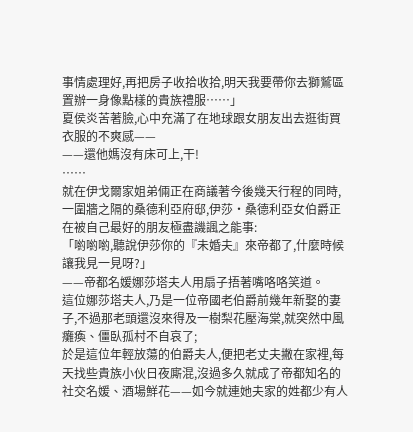事情處理好,再把房子收拾收拾,明天我要帶你去獅鷲區置辦一身像點樣的貴族禮服……」
夏侯炎苦著臉,心中充滿了在地球跟女朋友出去逛街買衣服的不爽感——
——還他媽沒有床可上,干!
……
就在伊戈爾家姐弟倆正在商議著今後幾天行程的同時,一圍牆之隔的桑德利亞府邸,伊莎·桑德利亞女伯爵正在被自己最好的朋友極盡譏諷之能事:
「喲喲喲,聽說伊莎你的『未婚夫』來帝都了,什麼時候讓我見一見呀?」
——帝都名媛娜莎塔夫人用扇子捂著嘴咯咯笑道。
這位娜莎塔夫人,乃是一位帝國老伯爵前幾年新娶的妻子,不過那老頭還沒來得及一樹梨花壓海棠,就突然中風癱瘓、僵臥孤村不自哀了;
於是這位年輕放蕩的伯爵夫人,便把老丈夫撇在家裡,每天找些貴族小伙日夜廝混,沒過多久就成了帝都知名的社交名媛、酒場鮮花——如今就連她夫家的姓都少有人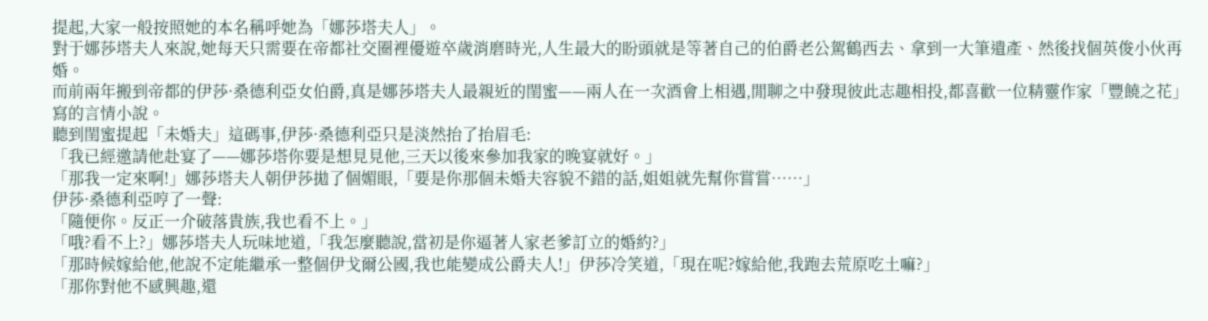提起,大家一般按照她的本名稱呼她為「娜莎塔夫人」。
對于娜莎塔夫人來說,她每天只需要在帝都社交圈裡優遊卒歲消磨時光,人生最大的盼頭就是等著自己的伯爵老公駕鶴西去、拿到一大筆遺產、然後找個英俊小伙再婚。
而前兩年搬到帝都的伊莎·桑德利亞女伯爵,真是娜莎塔夫人最親近的閨蜜——兩人在一次酒會上相遇,閒聊之中發現彼此志趣相投,都喜歡一位精靈作家「豐饒之花」寫的言情小說。
聽到閨蜜提起「未婚夫」這碼事,伊莎·桑德利亞只是淡然抬了抬眉毛:
「我已經邀請他赴宴了——娜莎塔你要是想見見他,三天以後來參加我家的晚宴就好。」
「那我一定來啊!」娜莎塔夫人朝伊莎拋了個媚眼,「要是你那個未婚夫容貌不錯的話,姐姐就先幫你嘗嘗……」
伊莎·桑德利亞哼了一聲:
「隨便你。反正一介破落貴族,我也看不上。」
「哦?看不上?」娜莎塔夫人玩味地道,「我怎麼聽說,當初是你逼著人家老爹訂立的婚約?」
「那時候嫁給他,他說不定能繼承一整個伊戈爾公國,我也能變成公爵夫人!」伊莎冷笑道,「現在呢?嫁給他,我跑去荒原吃土嘛?」
「那你對他不感興趣,還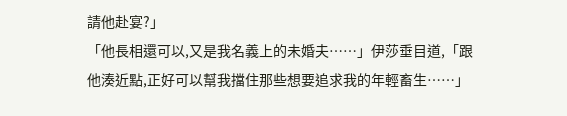請他赴宴?」
「他長相還可以,又是我名義上的未婚夫……」伊莎垂目道,「跟他湊近點,正好可以幫我擋住那些想要追求我的年輕畜生……」